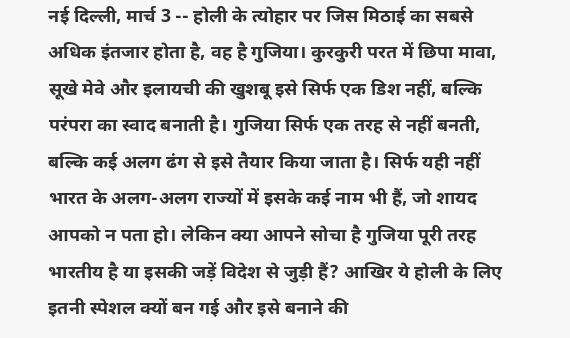नई दिल्ली, मार्च 3 -- होली के त्योहार पर जिस मिठाई का सबसे अधिक इंतजार होता है, वह है गुजिया। कुरकुरी परत में छिपा मावा, सूखे मेवे और इलायची की खुशबू इसे सिर्फ एक डिश नहीं, बल्कि परंपरा का स्वाद बनाती है। गुजिया सिर्फ एक तरह से नहीं बनती, बल्कि कई अलग ढंग से इसे तैयार किया जाता है। सिर्फ यही नहीं भारत के अलग-अलग राज्यों में इसके कई नाम भी हैं, जो शायद आपको न पता हो। लेकिन क्या आपने सोचा है गुजिया पूरी तरह भारतीय है या इसकी जड़ें विदेश से जुड़ी हैं? आखिर ये होली के लिए इतनी स्पेशल क्यों बन गई और इसे बनाने की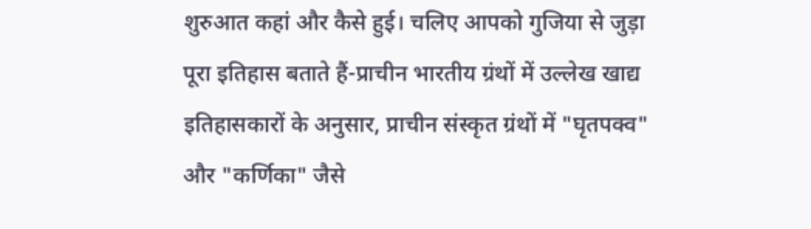शुरुआत कहां और कैसे हुई। चलिए आपको गुजिया से जुड़ा पूरा इतिहास बताते हैं-प्राचीन भारतीय ग्रंथों में उल्लेख खाद्य इतिहासकारों के अनुसार, प्राचीन संस्कृत ग्रंथों में "घृतपक्व" और "कर्णिका" जैसे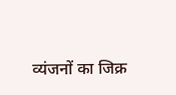व्यंजनों का जिक्र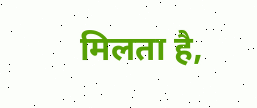मिलता है,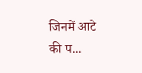जिनमें आटे की प...